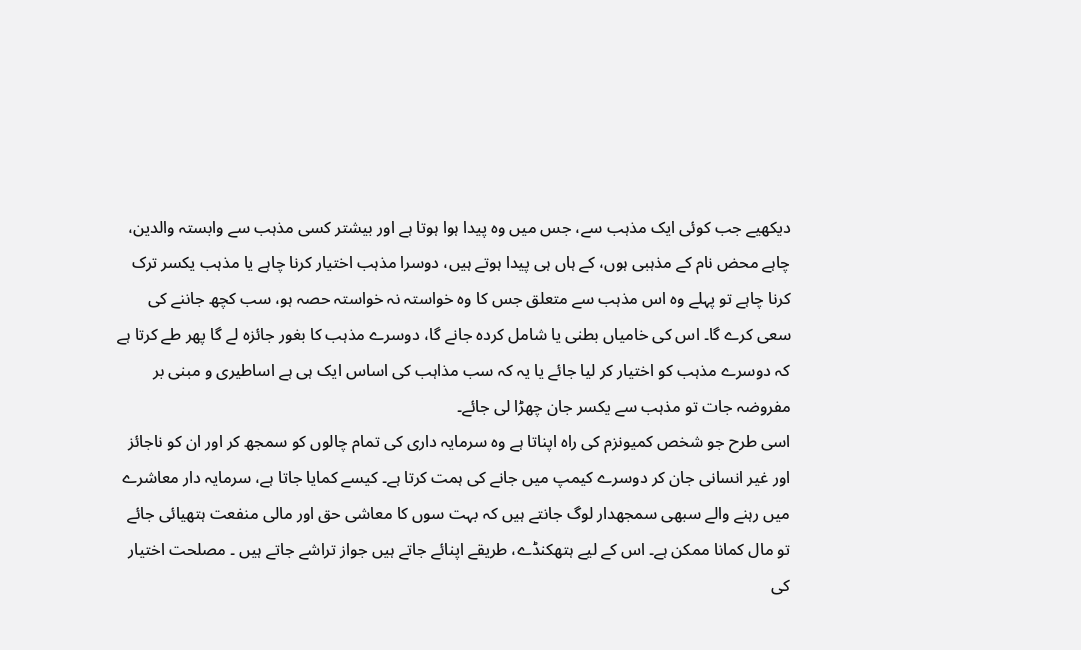دیکھیے جب کوئی ایک مذہب سے، جس میں وہ پیدا ہوا ہوتا ہے اور بیشتر کسی مذہب سے وابستہ والدین، چاہے محض نام کے مذہبی ہوں، کے ہاں ہی پیدا ہوتے ہیں، دوسرا مذہب اختیار کرنا چاہے یا مذہب یکسر ترک کرنا چاہے تو پہلے وہ اس مذہب سے متعلق جس کا وہ خواستہ نہ خواستہ حصہ ہو، سب کچھ جاننے کی سعی کرے گا۔ اس کی خامیاں بطنی یا شامل کردہ جانے گا، دوسرے مذہب کا بغور جائزہ لے گا پھر طے کرتا ہے کہ دوسرے مذہب کو اختیار کر لیا جائے یا یہ کہ سب مذاہب کی اساس ایک ہی ہے اساطیری و مبنی بر مفروضہ جات تو مذہب سے یکسر جان چھڑا لی جائے۔
اسی طرح جو شخص کمیونزم کی راہ اپناتا ہے وہ سرمایہ داری کی تمام چالوں کو سمجھ کر اور ان کو ناجائز اور غیر انسانی جان کر دوسرے کیمپ میں جانے کی ہمت کرتا ہے۔ کیسے کمایا جاتا ہے، سرمایہ دار معاشرے میں رہنے والے سبھی سمجھدار لوگ جانتے ہیں کہ بہت سوں کا معاشی حق اور مالی منفعت ہتھیائی جائے تو مال کمانا ممکن ہے۔ اس کے لیے ہتھکنڈے، طریقے اپنائے جاتے ہیں جواز تراشے جاتے ہیں ۔ مصلحت اختیار کی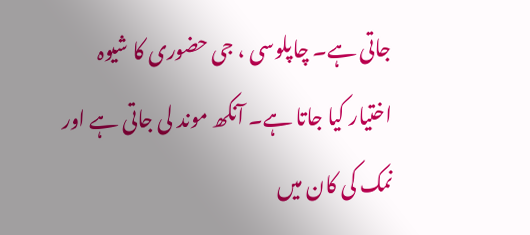جاتی ہے۔ چاپلوسی ، جی حضوری کا شیوہ اختیار کیا جاتا ہے۔ آنکھ موند لی جاتی ہے اور نمک کی کان میں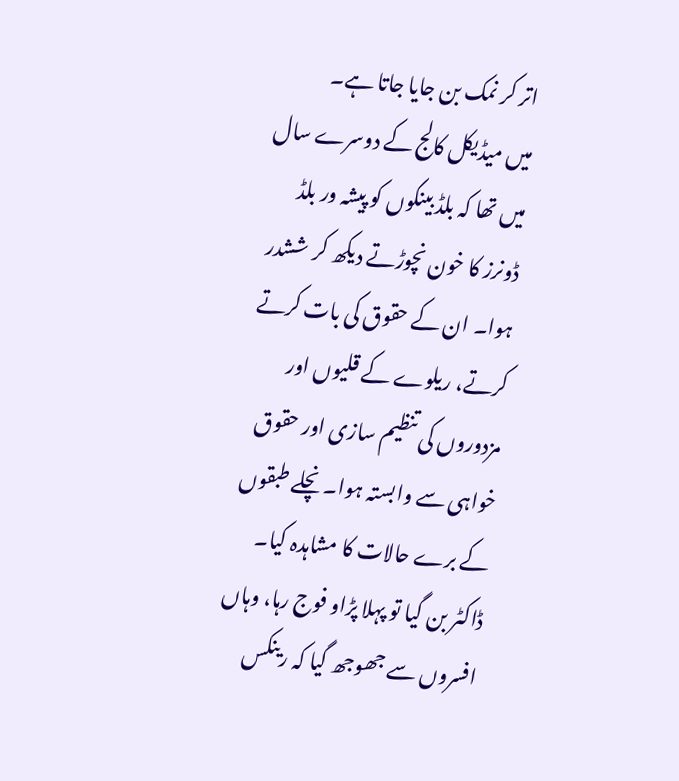اتر کر نمک بن جایا جاتا ہے۔
میں میڈیکل کالج کے دوسرے سال میں تھا کہ بلڈ بینکوں کو پیشہ ور بلڈ ڈونرز کا خون نچوڑتے دیکھ کر ششدر ہوا۔ ان کے حقوق کی بات کرتے کرتے، ریلوے کے قلیوں اور مزدوروں کی تنظیم سازی اور حقوق خواہی سے وابستہ ہوا۔ نچلے طبقوں کے برے حالات کا مشاہدہ کیا۔
ڈاکٹر بن گیا تو پہلا پڑاو فوج رہا، وہاں افسروں سے جھوجھ گیا کہ رینکس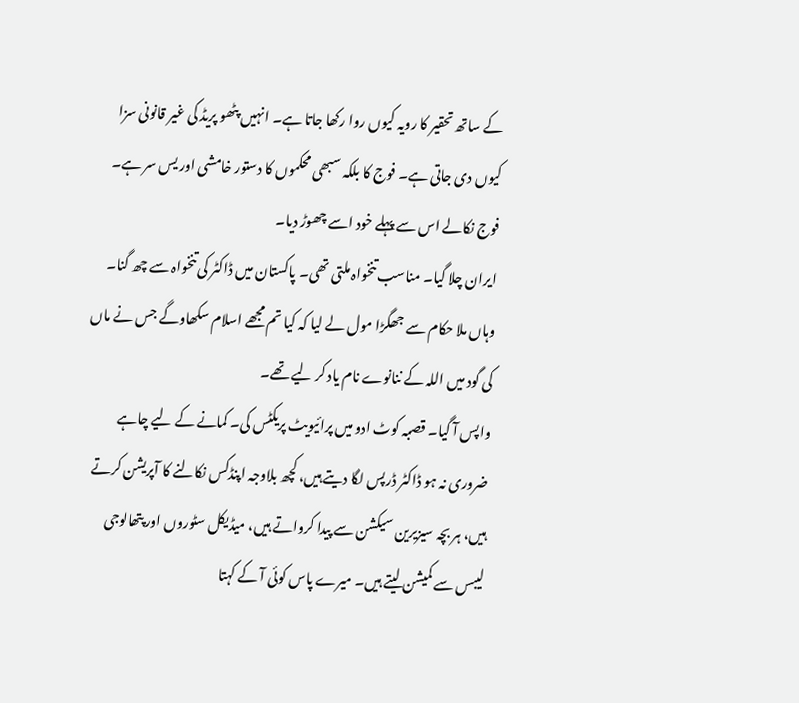کے ساتھ تحقیر کا رویہ کیوں روا رکھا جاتا ہے۔ انہیں پٹھو پریڈ کی غیر قانونی سزا کیوں دی جاتی ہے۔ فوج کا بلکہ سبھی محکموں کا دستور خامشی اور یس سر ہے۔ فوج نکالے اس سے پہلے خود اسے چھوڑ دیا۔
ایران چلا گیا۔ مناسب تنخواہ ملتی تھی۔ پاکستان میں ڈاکٹر کی تنخواہ سے چھ گنا۔ وہاں ملا حکام سے جھگڑا مول لے لیا کہ کیا تم مجھے اسلام سکھاوگے جس نے ماں کی گود میں اللہ کے ننانوے نام یاد کر لیے تھے۔
واپس آ گیا۔ قصبہ کوٹ ادو میں پرائیویٹ پریکٹس کی۔ کمانے کے لیے چاہے ضروری نہ ہو ڈاکٹر ڈرپس لگا دیتے ہیں، کچھ بلاوجہ اپنڈکس نکالنے کا آپریشن کرتے ہیں، ہر بچہ سیزیرین سیکشن سے پیدا کرواتے ہیں، میڈیکل سٹوروں اور پتھالوجی لیبس سے کمیشن لیتے ہیں۔ میرے پاس کوئی آ کے کہتا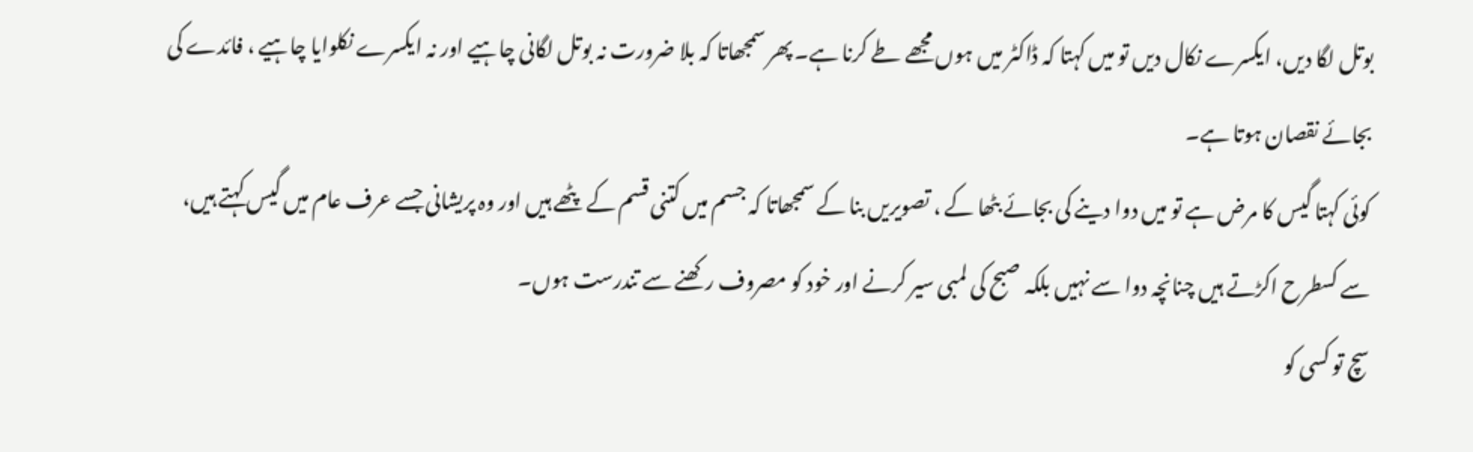بوتل لگا دیں، ایکسرے نکال دیں تو میں کہتا کہ ڈاکٹر میں ہوں مجھے طے کرنا ہے۔ پھر سمجھاتا کہ بلا ضرورت نہ بوتل لگانی چاہیے اور نہ ایکسرے نکلوایا چاہیے ، فائدے کی بجائے نقصان ہوتا ہے۔
کوئی کہتا گیس کا مرض ہے تو میں دوا دینے کی بجائے بٹھا کے ، تصویریں بنا کے سمجھاتا کہ جسم میں کتنی قسم کے پٹھے ہیں اور وہ پریشانی جسے عرف عام میں گیس کہتے ہیں، سے کسطرح اکڑتے ہیں چنانچہ دوا سے نہیں بلکہ صبح کی لمبی سیر کرنے اور خود کو مصروف رکھنے سے تندرست ہوں۔
سچ تو کسی کو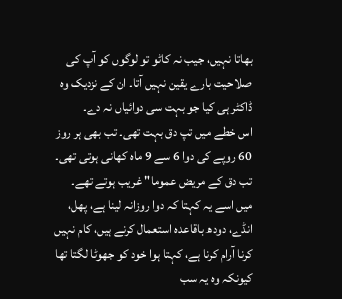بھاتا نہیں، جیب نہ کاٹو تو لوگوں کو آپ کی صلاحیت بارے یقین نہیں آتا۔ ان کے نزدیک وہ ڈاکٹر ہی کیا جو بہت سی دوائیاں نہ دے۔
اس خطے میں تپ دق بہت تھی۔ تب بھی ہر روز 60 روپے کی دوا 6 سے 9 ماہ کھانی ہوتی تھی۔ تب دق کے مریض عموما" غریب ہوتے تھے۔ میں اسے یہ کہتا کہ دوا روزانہ لینا ہے، پھل، انڈے، دودھ باقاعدہ استعمال کرنے ہیں، کام نہیں کرنا آرام کرنا ہے، کہتا ہوا خود کو جھوٹا لگتا تھا کیونکہ وہ یہ سب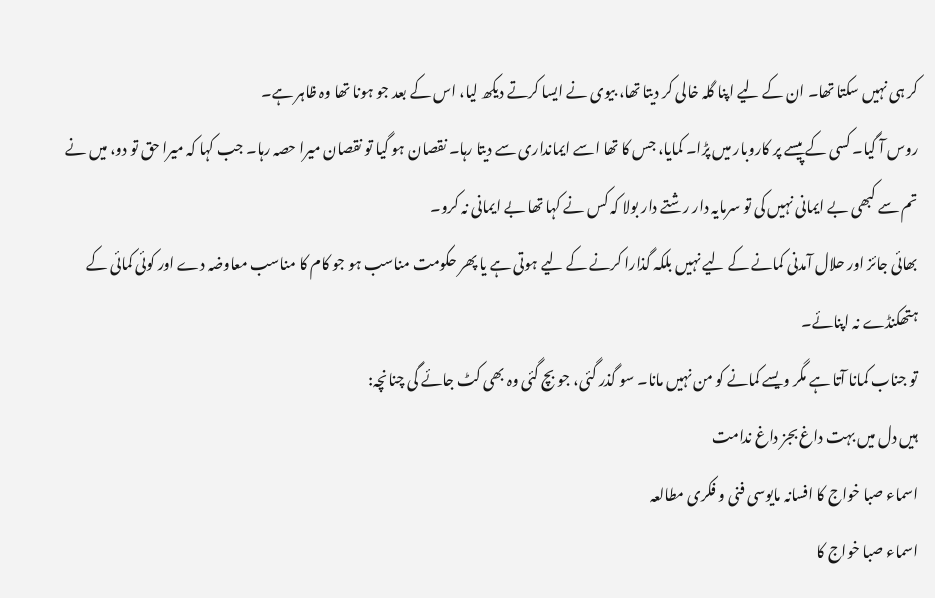کر ہی نہیں سکتا تھا۔ ان کے لیے اپنا گلہ خالی کر دیتا تھا، بیوی نے ایسا کرتے دیکھ لیا، اس کے بعد جو ہونا تھا وہ ظاہر ہے۔
روس آ گیا۔ کسی کے پیسے پر کاروبار میں پڑا۔ کمایا، جس کا تھا اسے ایمانداری سے دیتا رہا۔ نقصان ہو گیا تو نقصان میرا حصہ رہا۔ جب کہا کہ میرا حق تو دو، میں نے تم سے کبھی بے ایمانی نہیں کی تو سرمایہ دار رشتے دار بولا کہ کس نے کہا تھا بے ایمانی نہ کرو۔
بھائی جائز اور حلال آمدنی کمانے کے لیے نہیں بلکہ گذارا کرنے کے لیے ہوتی ہے یا پھر حکومت مناسب ہو جو کام کا مناسب معاوضہ دے اور کوئی کمائی کے ہتھکنڈے نہ اپنائے۔
تو جناب کمانا آتا ہے مگر ویسے کمانے کو من نہیں مانا۔ سو گذر گئی، جو بچ گئی وہ بھی کٹ جائے گی چنانچہ:
ہیں دل میں بہت داغ بجز داغ ندامت
اسماء صبا خواج کا افسانہ مایوسی فنی و فکری مطالعہ
اسماء صبا خواج کا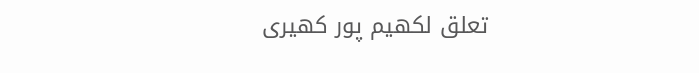تعلق لکھیم پور کھیری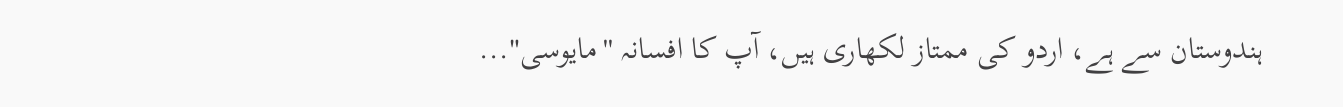ہندوستان سے ہے، اردو کی ممتاز لکھاری ہیں، آپ کا افسانہ ''مایوسی"...